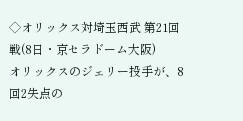◇オリックス対埼玉西武 第21回戦(8日・京セラドーム大阪)
オリックスのジェリー投手が、8回2失点の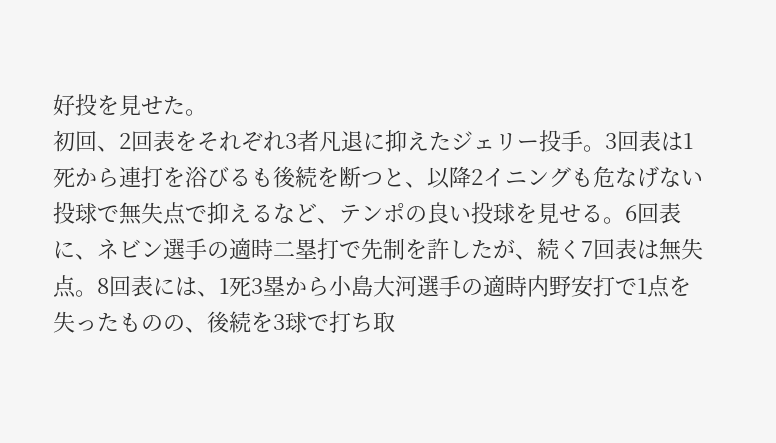好投を見せた。
初回、2回表をそれぞれ3者凡退に抑えたジェリー投手。3回表は1死から連打を浴びるも後続を断つと、以降2イニングも危なげない投球で無失点で抑えるなど、テンポの良い投球を見せる。6回表に、ネビン選手の適時二塁打で先制を許したが、続く7回表は無失点。8回表には、1死3塁から小島大河選手の適時内野安打で1点を失ったものの、後続を3球で打ち取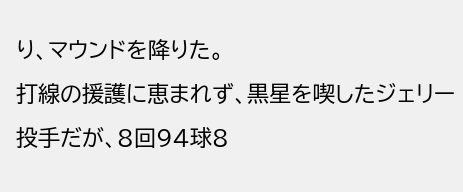り、マウンドを降りた。
打線の援護に恵まれず、黒星を喫したジェリー投手だが、8回94球8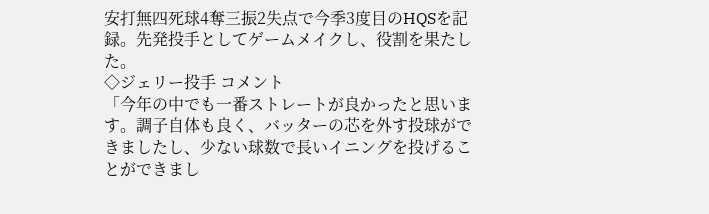安打無四死球4奪三振2失点で今季3度目のHQSを記録。先発投手としてゲームメイクし、役割を果たした。
◇ジェリー投手 コメント
「今年の中でも一番ストレートが良かったと思います。調子自体も良く、バッターの芯を外す投球ができましたし、少ない球数で長いイニングを投げることができまし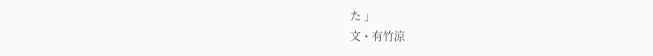た 」
文・有竹涼